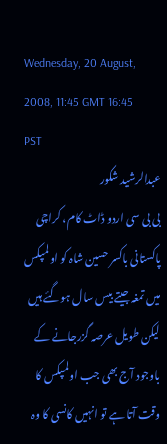Wednesday, 20 August, 2008, 11:45 GMT 16:45 PST
عبدالرشید شکور
بی بی سی اردو ڈاٹ کام، کراچی
پاکستانی باکسر حسین شاہ کو اولمپکس میں تمغہ جیتے بیس سال ہوگئے ہیں لیکن طویل عرصہ گزرجانے کے باوجود آج بھی جب اولمپکس کا وقت آتا ہے تو انہیں کانسی کا وہ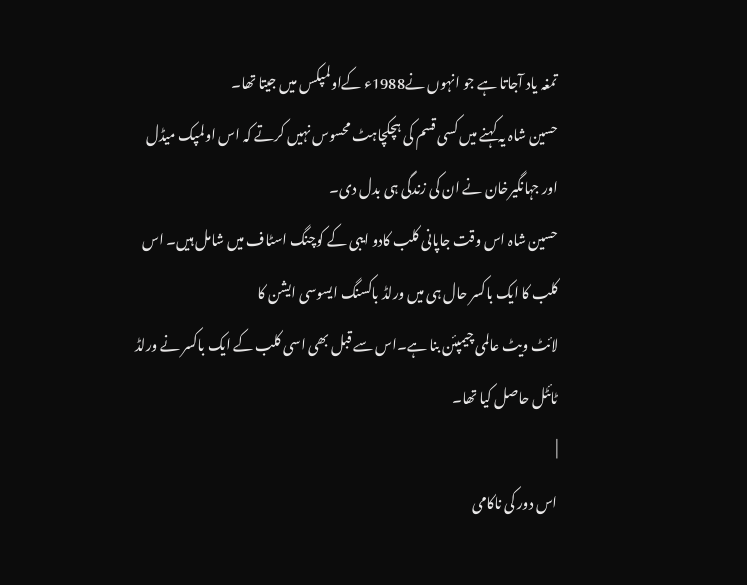تمغہ یاد آجاتا ہے جو انہوں نے1988ء کےاولمپکس میں جیتا تھا۔
حسین شاہ یہ کہنے میں کسی قسم کی ہچکچاہٹ محسوس نہیں کرتے کہ اس اولمپک میڈل اور جہانگیرخان نے ان کی زندگی ہی بدل دی۔
حسین شاہ اس وقت جاپانی کلب کادو ایبی کے کوچنگ اسٹاف میں شامل ہیں۔ اس کلب کا ایک باکسر حال ہی میں ورلڈ باکسنگ ایسوسی ایشن کا
لائٹ ویٹ عالمی چیمپئن بنا ہے۔اس سے قبل بھی اسی کلب کے ایک باکسر نے ورلڈ ٹائٹل حاصل کیا تھا۔
|
اس دور کی ناکامی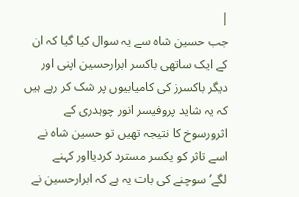|
جب حسین شاہ سے یہ سوال کیا گیا کہ ان کے ایک ساتھی باکسر ابرارحسین اپنی اور دیگر باکسرز کی کامیابیوں پر شک کر رہے ہیں کہ یہ شاید پروفیسر انور چوہدری کے اثرورسوخ کا نتیجہ تھیں تو حسین شاہ نے اسے تاثر کو یکسر مسترد کردیااور کہنے لگے’سوچنے کی بات یہ ہے کہ ابرارحسین نے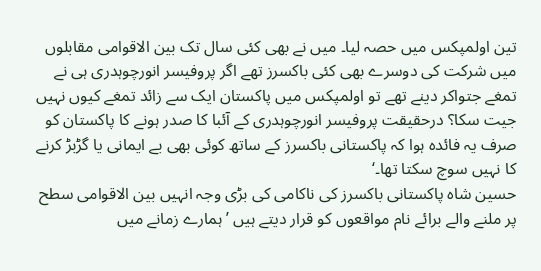تین اولمپکس میں حصہ لیا۔ میں نے بھی کئی سال تک بین الاقوامی مقابلوں میں شرکت کی دوسرے بھی کئی باکسرز تھے اگر پروفیسر انورچوہدری ہی نے تمغے جتواکر دینے تھے تو اولمپکس میں پاکستان ایک سے زائد تمغے کیوں نہیں جیت سکا؟ درحقیقت پروفیسر انورچوہدری کے آئبا کا صدر ہونے کا پاکستان کو صرف یہ فائدہ ہوا کہ پاکستانی باکسرز کے ساتھ کوئی بھی بے ایمانی یا گڑبڑ کرنے کا نہیں سوچ سکتا تھا۔‘
حسین شاہ پاکستانی باکسرز کی ناکامی کی بڑی وجہ انہیں بین الاقوامی سطح پر ملنے والے برائے نام مواقعوں کو قرار دیتے ہیں ’ہمارے زمانے میں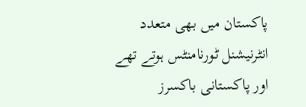پاکستان میں بھی متعدد انٹرنیشنل ٹورنامنٹس ہوتے تھے اور پاکستانی باکسرز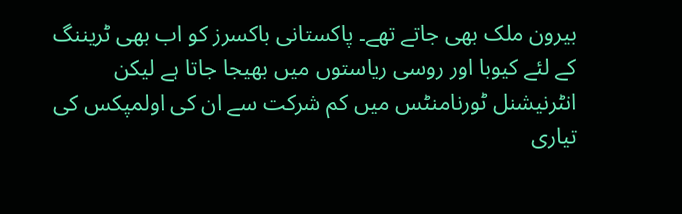بیرون ملک بھی جاتے تھے۔ پاکستانی باکسرز کو اب بھی ٹریننگ کے لئے کیوبا اور روسی ریاستوں میں بھیجا جاتا ہے لیکن انٹرنیشنل ٹورنامنٹس میں کم شرکت سے ان کی اولمپکس کی تیاری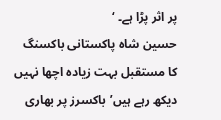پر اثر پڑا ہے۔ ‘
حسین شاہ پاکستانی باکسنگ کا مستقبل بہت زیادہ اچھا نہیں دیکھ رہے ہیں’باکسرز پر بھاری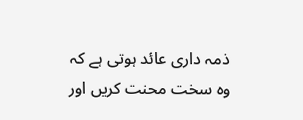ذمہ داری عائد ہوتی ہے کہ وہ سخت محنت کریں اور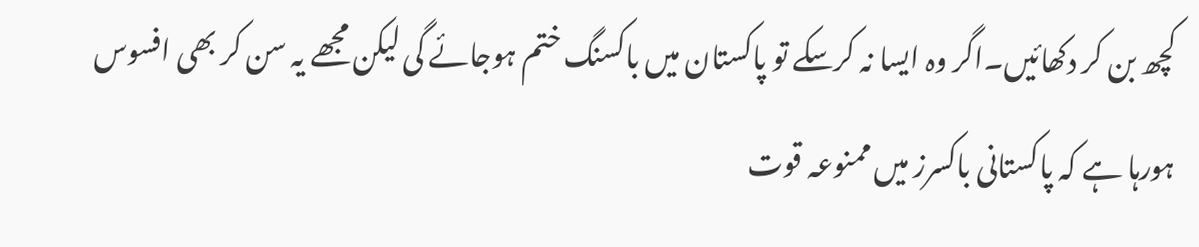کچھ بن کر دکھائیں۔اگر وہ ایسا نہ کرسکے تو پاکستان میں باکسنگ ختم ہوجائے گی لیکن مجھے یہ سن کر بھی افسوس ہورہا ہے کہ پاکستانی باکسرز میں ممنوعہ قوت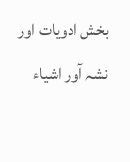بخش ادویات اور نشہ آور اشیاء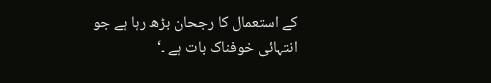کے استعمال کا رجحان بڑھ رہا ہے جو انتہائی خوفناک بات ہے ۔‘